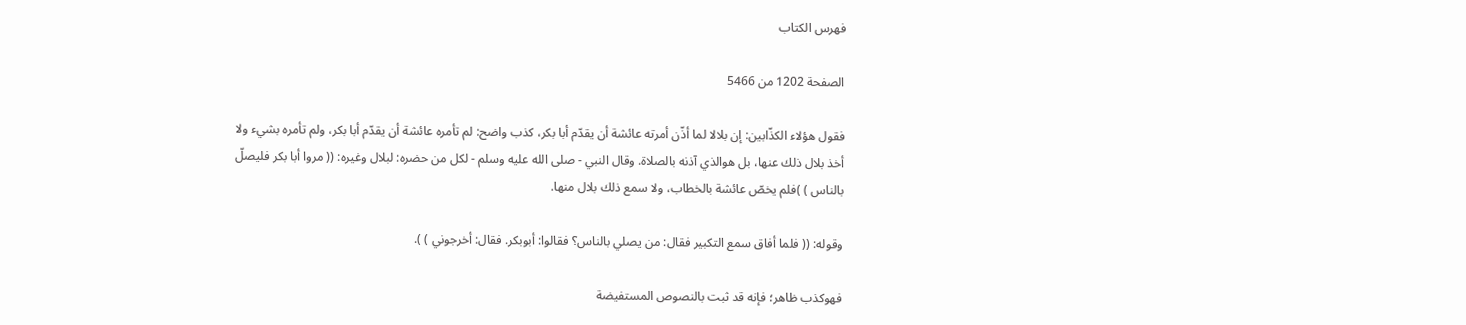فهرس الكتاب

الصفحة 1202 من 5466

فقول هؤلاء الكذّابين: إن بلالا لما أذّن أمرته عائشة أن يقدّم أبا بكر، كذب واضح: لم تأمره عائشة أن يقدّم أبا بكر، ولم تأمره بشيء ولا أخذ بلال ذلك عنها، بل هوالذي آذنه بالصلاة. وقال النبي - صلى الله عليه وسلم - لكل من حضره: لبلال وغيره: (( مروا أبا بكر فليصلّ بالناس ) )فلم يخصّ عائشة بالخطاب، ولا سمع ذلك بلال منها.

وقوله: (( فلما أفاق سمع التكبير فقال: من يصلي بالناس؟ فقالوا: أبوبكر. فقال: أخرجوني ) ).

فهوكذب ظاهر؛ فإنه قد ثبت بالنصوص المستفيضة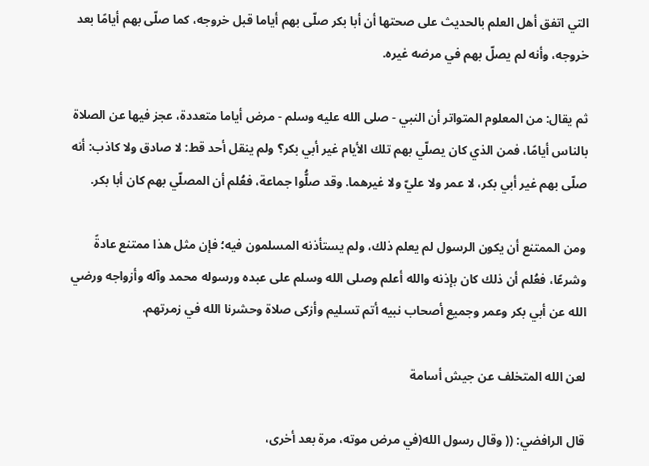التي اتفق أهل العلم بالحديث على صحتها أن أبا بكر صلّى بهم أياما قبل خروجه، كما صلّى بهم أيامًا بعد خروجه، وأنه لم يصلّ بهم في مرضه غيره.

ثم يقال: من المعلوم المتواتر أن النبي - صلى الله عليه وسلم - مرض أياما متعددة، عجز فيها عن الصلاة بالناس أيامًا، فمن الذي كان يصلّي بهم تلك الأيام غير أبي بكر؟ ولم ينقل أحد قط: لا صادق ولا كاذب: أنه صلّى بهم غير أبي بكر، لا عمر ولا عليّ ولا غيرهما. وقد صلُّوا جماعة، فعُلم أن المصلّي بهم كان أبا بكر.

ومن الممتنع أن يكون الرسول لم يعلم ذلك، ولم يستأذنه المسلمون فيه؛ فإن مثل هذا ممتنع عادةً وشرعًا، فعُلم أن ذلك كان بإذنه والله أعلم وصلى الله وسلم على عبده ورسوله محمد وآله وأزواجه ورضي الله عن أبي بكر وعمر وجميع أصحاب نبيه أتم تسليم وأزكى صلاة وحشرنا الله في زمرتهم.

لعن الله المتخلف عن جيش أسامة

قال الرافضي: (( وقال رسول الله(في مرض موته، مرة بعد أخرى،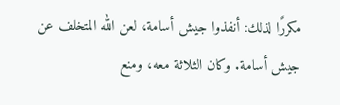مكررًا لذلك: أنفذوا جيش أسامة، لعن الله المتخلف عن جيش أسامة. وكان الثلاثة معه، ومنع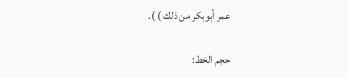عمر أبوبكر من ذلك ) ).

حجم الخط: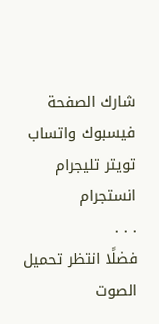شارك الصفحة
فيسبوك واتساب تويتر تليجرام انستجرام
. . .
فضلًا انتظر تحميل الصوت